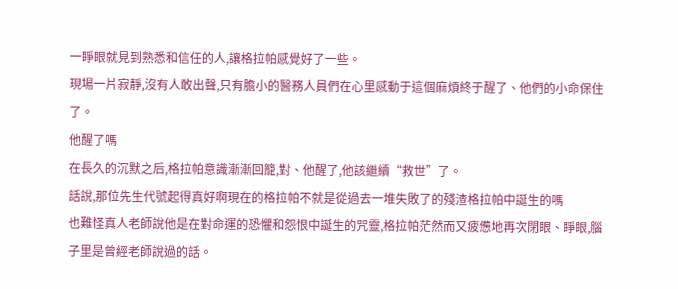一睜眼就見到熟悉和信任的人,讓格拉帕感覺好了一些。
現場一片寂靜,沒有人敢出聲,只有膽小的醫務人員們在心里感動于這個麻煩終于醒了、他們的小命保住了。
他醒了嗎
在長久的沉默之后,格拉帕意識漸漸回籠,對、他醒了,他該繼續“救世”了。
話說,那位先生代號起得真好啊現在的格拉帕不就是從過去一堆失敗了的殘渣格拉帕中誕生的嗎
也難怪真人老師說他是在對命運的恐懼和怨恨中誕生的咒靈,格拉帕茫然而又疲憊地再次閉眼、睜眼,腦子里是曾經老師說過的話。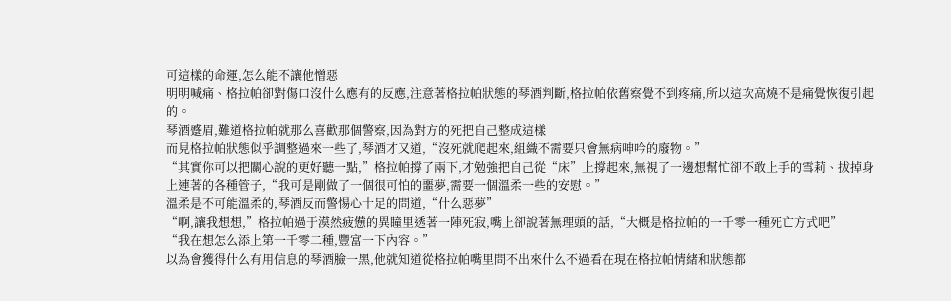可這樣的命運,怎么能不讓他憎惡
明明喊痛、格拉帕卻對傷口沒什么應有的反應,注意著格拉帕狀態的琴酒判斷,格拉帕依舊察覺不到疼痛,所以這次高燒不是痛覺恢復引起的。
琴酒蹙眉,難道格拉帕就那么喜歡那個警察,因為對方的死把自己整成這樣
而見格拉帕狀態似乎調整過來一些了,琴酒才又道,“沒死就爬起來,組織不需要只會無病呻吟的廢物。”
“其實你可以把關心說的更好聽一點,”格拉帕撐了兩下,才勉強把自己從“床”上撐起來,無視了一邊想幫忙卻不敢上手的雪莉、拔掉身上連著的各種管子,“我可是剛做了一個很可怕的噩夢,需要一個溫柔一些的安慰。”
溫柔是不可能溫柔的,琴酒反而警惕心十足的問道,“什么惡夢”
“啊,讓我想想,”格拉帕過于漠然疲憊的異瞳里透著一陣死寂,嘴上卻說著無理頭的話,“大概是格拉帕的一千零一種死亡方式吧”
“我在想怎么添上第一千零二種,豐富一下內容。”
以為會獲得什么有用信息的琴酒臉一黑,他就知道從格拉帕嘴里問不出來什么不過看在現在格拉帕情緒和狀態都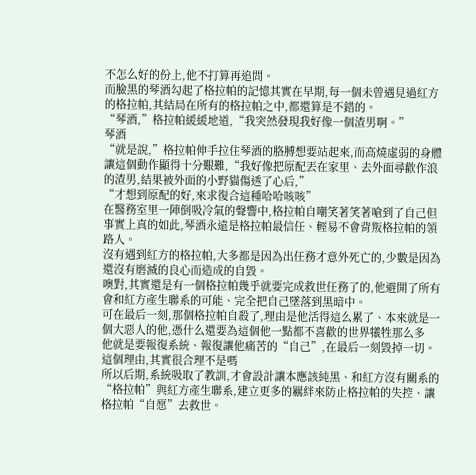不怎么好的份上,他不打算再追問。
而臉黑的琴酒勾起了格拉帕的記憶其實在早期,每一個未曾遇見過紅方的格拉帕,其結局在所有的格拉帕之中,都還算是不錯的。
“琴酒,”格拉帕緩緩地道,“我突然發現我好像一個渣男啊。”
琴酒
“就是說,”格拉帕伸手拉住琴酒的胳膊想要站起來,而高燒虛弱的身體讓這個動作顯得十分艱難,“我好像把原配丟在家里、去外面尋歡作浪的渣男,結果被外面的小野貓傷透了心后,”
“才想到原配的好,來求復合這種哈哈咳咳”
在醫務室里一陣倒吸冷氣的聲響中,格拉帕自嘲笑著笑著嗆到了自己但事實上真的如此,琴酒永遠是格拉帕最信任、輕易不會背叛格拉帕的領路人。
沒有遇到紅方的格拉帕,大多都是因為出任務才意外死亡的,少數是因為還沒有磨滅的良心而造成的自毀。
噢對,其實還是有一個格拉帕幾乎就要完成救世任務了的,他避開了所有會和紅方產生聯系的可能、完全把自己墜落到黑暗中。
可在最后一刻,那個格拉帕自殺了,理由是他活得這么累了、本來就是一個大惡人的他,憑什么還要為這個他一點都不喜歡的世界犧牲那么多
他就是要報復系統、報復讓他痛苦的“自己”,在最后一刻毀掉一切。
這個理由,其實很合理不是嗎
所以后期,系統吸取了教訓,才會設計讓本應該純黑、和紅方沒有關系的“格拉帕”與紅方產生聯系,建立更多的羈絆來防止格拉帕的失控、讓格拉帕“自愿”去救世。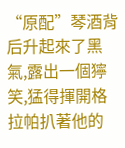“原配”琴酒背后升起來了黑氣,露出一個獰笑,猛得揮開格拉帕扒著他的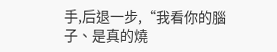手,后退一步,“我看你的腦子、是真的燒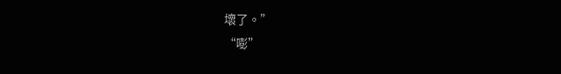壞了。”
“嘭”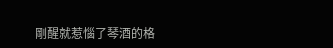剛醒就惹惱了琴酒的格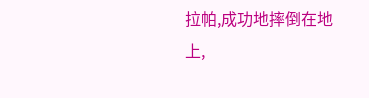拉帕,成功地摔倒在地上,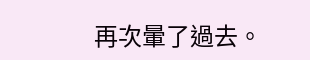再次暈了過去。